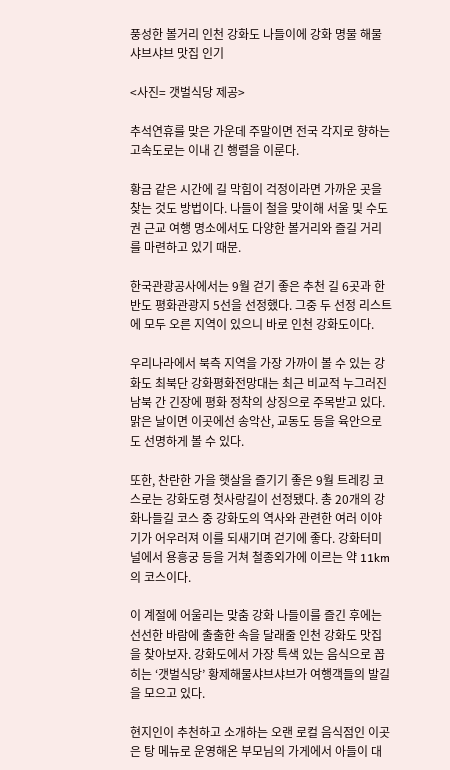풍성한 볼거리 인천 강화도 나들이에 강화 명물 해물샤브샤브 맛집 인기

<사진= 갯벌식당 제공>

추석연휴를 맞은 가운데 주말이면 전국 각지로 향하는 고속도로는 이내 긴 행렬을 이룬다.

황금 같은 시간에 길 막힘이 걱정이라면 가까운 곳을 찾는 것도 방법이다. 나들이 철을 맞이해 서울 및 수도권 근교 여행 명소에서도 다양한 볼거리와 즐길 거리를 마련하고 있기 때문.

한국관광공사에서는 9월 걷기 좋은 추천 길 6곳과 한반도 평화관광지 5선을 선정했다. 그중 두 선정 리스트에 모두 오른 지역이 있으니 바로 인천 강화도이다.

우리나라에서 북측 지역을 가장 가까이 볼 수 있는 강화도 최북단 강화평화전망대는 최근 비교적 누그러진 남북 간 긴장에 평화 정착의 상징으로 주목받고 있다. 맑은 날이면 이곳에선 송악산, 교동도 등을 육안으로도 선명하게 볼 수 있다.

또한, 찬란한 가을 햇살을 즐기기 좋은 9월 트레킹 코스로는 강화도령 첫사랑길이 선정됐다. 총 20개의 강화나들길 코스 중 강화도의 역사와 관련한 여러 이야기가 어우러져 이를 되새기며 걷기에 좋다. 강화터미널에서 용흥궁 등을 거쳐 철종외가에 이르는 약 11km의 코스이다.

이 계절에 어울리는 맞춤 강화 나들이를 즐긴 후에는 선선한 바람에 출출한 속을 달래줄 인천 강화도 맛집을 찾아보자. 강화도에서 가장 특색 있는 음식으로 꼽히는 ‘갯벌식당’ 황제해물샤브샤브가 여행객들의 발길을 모으고 있다.

현지인이 추천하고 소개하는 오랜 로컬 음식점인 이곳은 탕 메뉴로 운영해온 부모님의 가게에서 아들이 대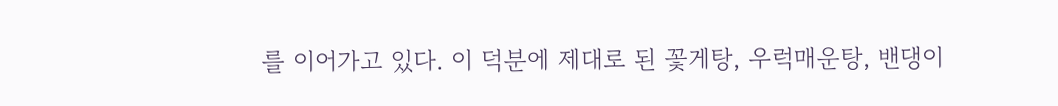를 이어가고 있다. 이 덕분에 제대로 된 꽃게탕, 우럭매운탕, 밴댕이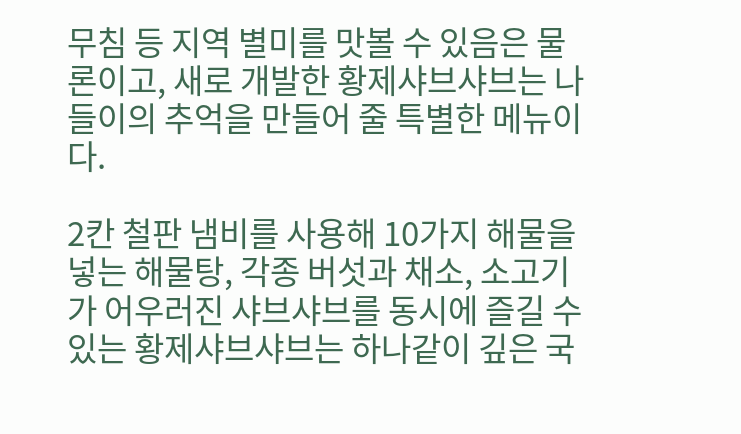무침 등 지역 별미를 맛볼 수 있음은 물론이고, 새로 개발한 황제샤브샤브는 나들이의 추억을 만들어 줄 특별한 메뉴이다.

2칸 철판 냄비를 사용해 10가지 해물을 넣는 해물탕, 각종 버섯과 채소, 소고기가 어우러진 샤브샤브를 동시에 즐길 수 있는 황제샤브샤브는 하나같이 깊은 국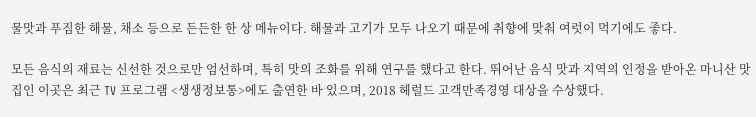물맛과 푸짐한 해물, 채소 등으로 든든한 한 상 메뉴이다. 해물과 고기가 모두 나오기 때문에 취향에 맞춰 여럿이 먹기에도 좋다.

모든 음식의 재료는 신선한 것으로만 엄선하며, 특히 맛의 조화를 위해 연구를 했다고 한다. 뛰어난 음식 맛과 지역의 인정을 받아온 마니산 맛집인 이곳은 최근 TV 프로그램 <생생정보통>에도 출연한 바 있으며, 2018 헤럴드 고객만족경영 대상을 수상했다.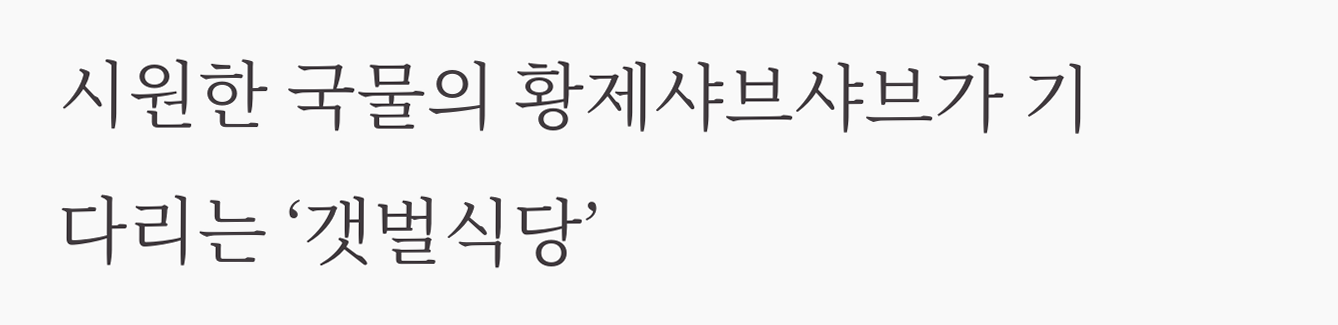시원한 국물의 황제샤브샤브가 기다리는 ‘갯벌식당’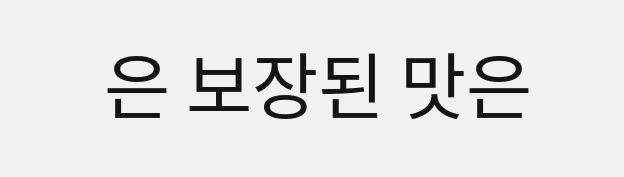은 보장된 맛은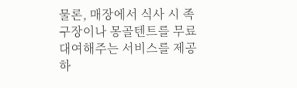물론, 매장에서 식사 시 족구장이나 몽골텐트를 무료 대여해주는 서비스를 제공하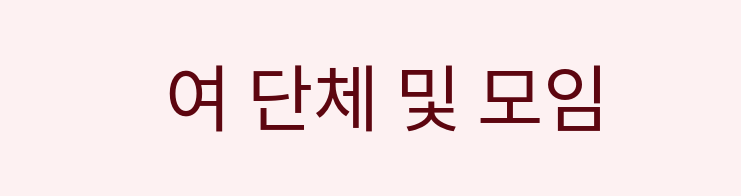여 단체 및 모임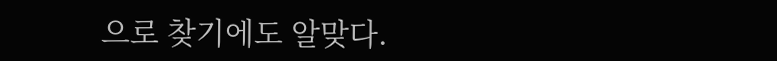으로 찾기에도 알맞다.